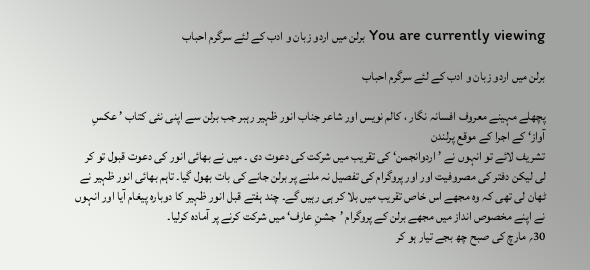You are currently viewing برلن میں اردو زبان و ادب کے لئے سرگرم احباب

برلن میں اردو زبان و ادب کے لئے سرگرم احباب

پچھلے مہینے معروف افسانہ نگار ، کالم نویس اور شاعر جناب انور ظہیر رہبر جب برلن سے اپنی نئی کتاب ’ عکسِ آواز‘ کے اجرا کے موقع پرلندن
تشریف لائے تو انہوں نے ’اردوانجمن‘ کی تقریب میں شرکت کی دعوت دی ۔ میں نے بھائی انور کی دعوت قبول تو کر لی لیکن دفتر کی مصروفیت اور اور پروگرام کی تفصیل نہ ملنے پر برلن جانے کی بات بھول گیا۔ تاہم بھائی انور ظہیر نے ٹھان لی تھی کہ وہ مجھے اس خاص تقریب میں بلا کر ہی رہیں گے۔ چند ہفتے قبل انور ظہیر کا دوبارہ پیغام آیا اور انہوں نے اپنے مخصوص انداز میں مجھے برلن کے پروگرام ’جشنِ عارف‘ میں شرکت کرنے پر آمادہ کرلیا۔
30؍ مارچ کی صبح چھ بجے تیار ہو کر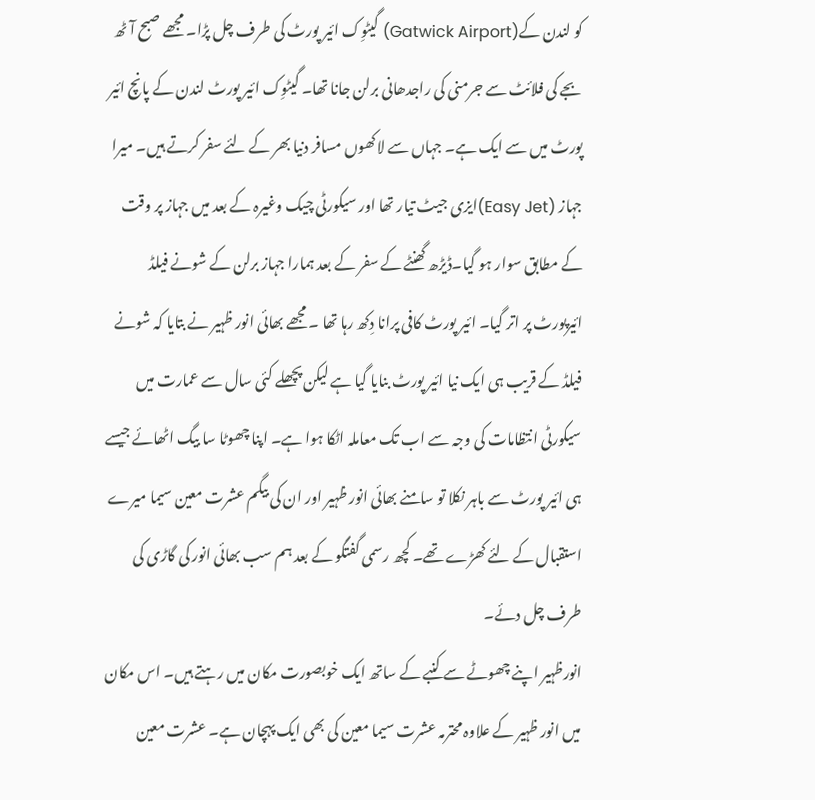کو لندن کے(Gatwick Airport) گیٹوِک ائیر پورٹ کی طرف چل پڑا۔ مجھے صبح آٹھ بجے کی فلائٹ سے جرمنی کی راجدھانی برلن جانا تھا۔ گیٹوِک ائیر پورٹ لندن کے پانچ ائیر پورٹ میں سے ایک ہے۔ جہاں سے لاکھوں مسافر دنیا بھر کے لئے سفر کرتے ہیں۔ میرا جہاز (Easy Jet)ایزی جیٹ تیار تھا اور سیکورٹی چیک وغیرہ کے بعد میں جہاز پر وقت کے مطابق سوار ہو گیا۔ڈیڑھ گھنٹے کے سفر کے بعد ہمارا جہاز برلن کے شونے فیلڈ ائیرپورٹ پر اتر گیا۔ ائیر پورٹ کافی پرانا دِکھ رہا تھا ۔ مجھے بھائی انور ظہیر نے بتایا کہ شونے فیلڈ کے قریب ہی ایک نیا ائیر پورٹ بنایا گیا ہے لیکن پچھلے کئی سال سے عمارت میں سیکورٹی انتظامات کی وجہ سے اب تک معاملہ اٹکا ہوا ہے۔ اپنا چھوٹا سا بیگ اٹھائے جیسے ہی ائیر پورٹ سے باہر نکلا تو سامنے بھائی انور ظہیر اور ان کی بیگم عشرت معین سیما میرے استقبال کے لئے کھڑے تھے۔ کچھ رسمی گفتگو کے بعد ہم سب بھائی انور کی گاڑی کی طرف چل دئے۔
انورظہیر اپنے چھوٹے سے کنبے کے ساتھ ایک خوبصورت مکان میں رہتے ہیں۔ اس مکان میں انور ظہیر کے علاوہ محترمہ عشرت سیما معین کی بھی ایک پہچان ہے۔ عشرت معین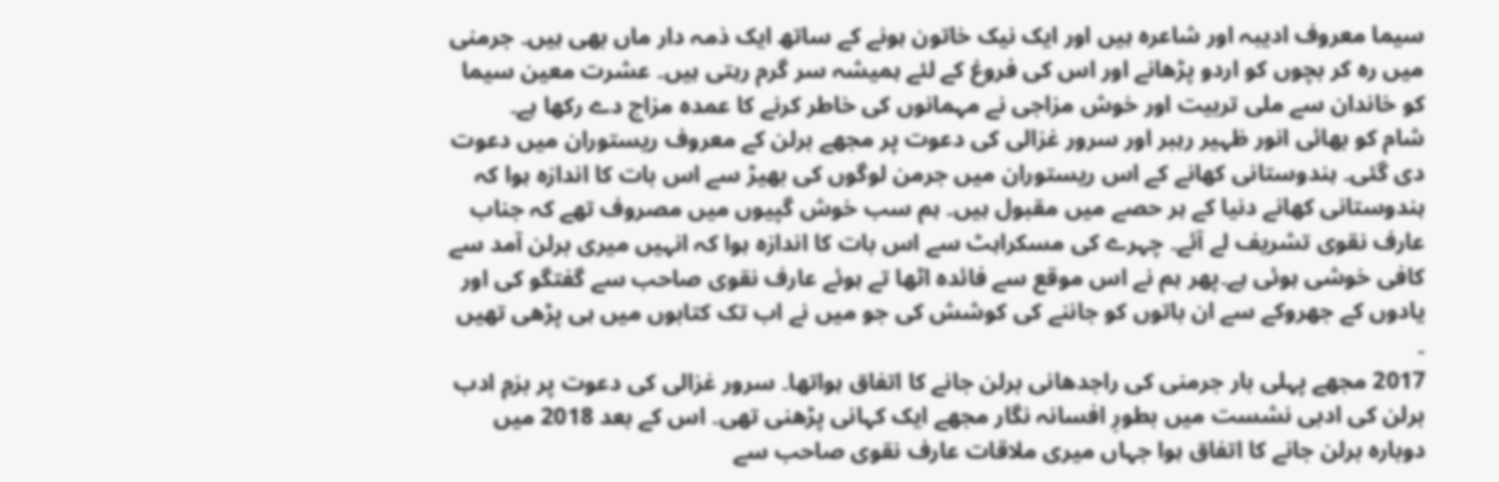سیما معروف ادیبہ اور شاعرہ ہیں اور ایک نیک خاتون ہونے کے ساتھ ایک ذمہ دار ماں بھی ہیں۔ جرمنی میں رہ کر بچوں کو اردو پڑھانے اور اس کی فروغ کے لئے ہمیشہ سر گرم رہتی ہیں۔ عشرت معین سیما کو خاندان سے ملی تربیت اور خوش مزاجی نے مہمانوں کی خاطر کرنے کا عمدہ مزاج دے رکھا ہے۔
شام کو بھائی انور ظہیر رہبر اور سرور غزالی کی دعوت پر مجھے برلن کے معروف ریستوران میں دعوت دی گئی۔ ہندوستانی کھانے کے اس ریستوران میں جرمن لوگوں کی بھیڑ سے اس بات کا اندازہ ہوا کہ ہندوستانی کھانے دنیا کے ہر حصے میں مقبول ہیں۔ ہم سب خوش گپیوں میں مصروف تھے کہ جناب عارف نقوی تشریف لے آئے۔ چہرے کی مسکراہٹ سے اس بات کا اندازہ ہوا کہ انہیں میری برلن آمد سے کافی خوشی ہوئی ہے۔پھر ہم نے اس موقع سے فائدہ اٹھا تے ہوئے عارف نقوی صاحب سے گفتگو کی اور یادوں کے جھروکے سے ان باتوں کو جاننے کی کوشش کی جو میں نے اب تک کتابوں میں ہی پڑھی تھیں ۔
2017 مجھے پہلی بار جرمنی کی راجدھانی برلن جانے کا اتفاق ہواتھا۔ سرور غزالی کی دعوت پر بزمِ ادب برلن کی ادبی نشست میں بطورِ افسانہ نگار مجھے ایک کہانی پڑھنی تھی۔ اس کے بعد 2018 میں دوبارہ برلن جانے کا اتفاق ہوا جہاں میری ملاقات عارف نقوی صاحب سے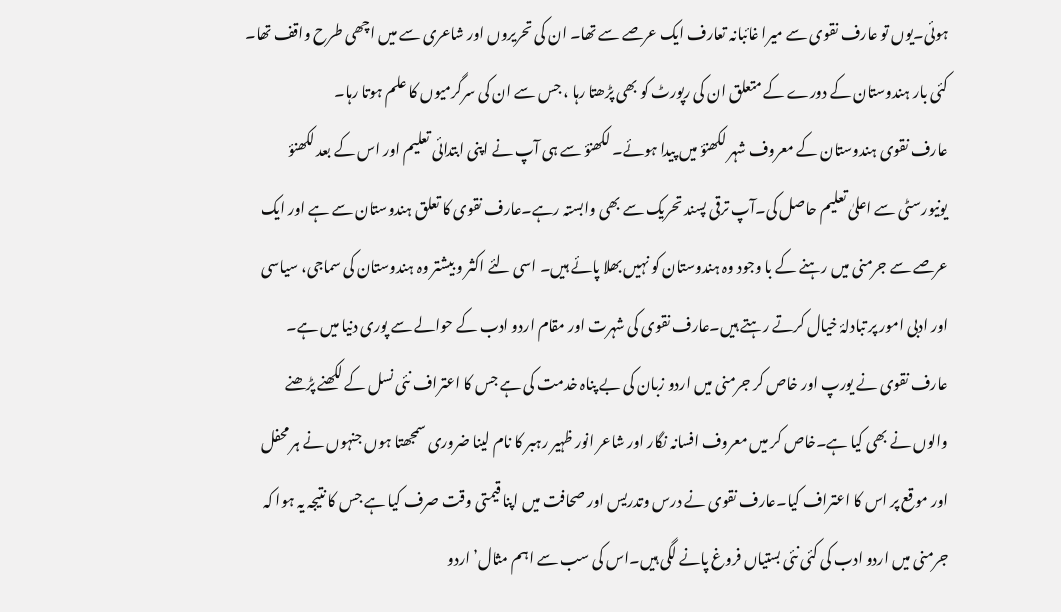ہوئی۔یوں تو عارف نقوی سے میرا غائبانہ تعارف ایک عرصے سے تھا۔ ان کی تحریروں اور شاعری سے میں اچھی طرح واقف تھا۔ کئی بار ہندوستان کے دورے کے متعلق ان کی رپورٹ کو بھی پڑھتا رہا ، جس سے ان کی سرگرمیوں کا علم ہوتا رہا۔
عارف نقوی ہندوستان کے معروف شہر لکھنؤ میں پیدا ہوئے۔ لکھنؤ سے ہی آپ نے اپنی ابتدائی تعلیم اور اس کے بعد لکھنؤ یونیورسٹی سے اعلیٰ تعلیم حاصل کی۔آپ ترقی پسند تحریک سے بھی وابستہ رہے۔عارف نقوی کا تعلق ہندوستان سے ہے اور ایک عرصے سے جرمنی میں رہنے کے با وجود وہ ہندوستان کو نہیں بھلا پائے ہیں۔ اسی لئے اکثر و بیشتر وہ ہندوستان کی سماجی، سیاسی اور ادبی امور پر تبادلۂ خیال کرتے رہتے ہیں۔عارف نقوی کی شہرت اور مقام اردو ادب کے حوالے سے پوری دنیا میں ہے۔
عارف نقوی نے یورپ اور خاص کر جرمنی میں اردو زبان کی بے پناہ خدمت کی ہے جس کا اعتراف نئی نسل کے لکھنے پڑھنے والوں نے بھی کیا ہے۔خاص کر میں معروف افسانہ نگار اور شاعر انور ظہیر رہبر کا نام لینا ضروری سمجھتا ہوں جنہوں نے ہر محفل اور موقع پر اس کا اعتراف کیا۔عارف نقوی نے درس وتدریس اور صحافت میں اپنا قیمتی وقت صرف کیا ہے جس کا نتیجہ یہ ہوا کہ جرمنی میں اردو ادب کی کئی نئی بستیاں فروغ پانے لگی ہیں۔اس کی سب سے اہم مثال’ اردو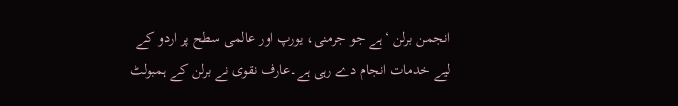انجمن برلن ‘ہے جو جرمنی، یورپ اور عالمی سطح پر اردو کے لیے خدمات انجام دے رہی ہے۔عارف نقوی نے برلن کے ہمبولٹ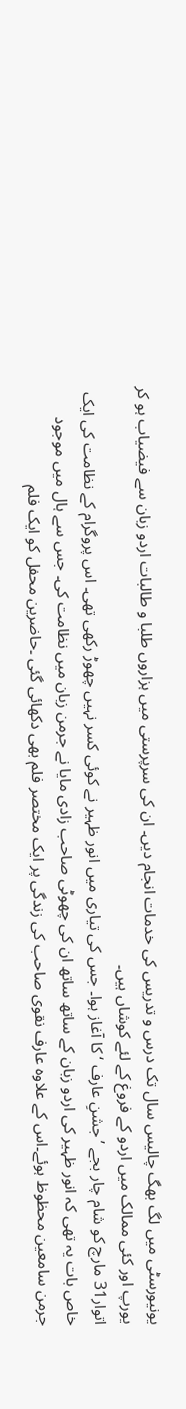یونیورسٹی میں لگ بھگ چالیس سال تک درس و تدریس کی خدمات انجام دیں۔ ان کی سرپرستی میں ہزاروں طلبا و طالبات اردو زبان سے فیضیاب ہو کر یورپ اور کئی ممالک میں اردو کے فروغ کے لئے کوشاں ہیں۔
اتوار31 مارچ کو شام چار بجے ’جشنِ عارف ‘ کا آغاز ہوا۔ جس کی تیاری میں انور ظہیر نے کوئی کسر نہیں چھوڑ رکھی تھی۔ اس پروگرام کے نظامت کی ایک خاص بات یہ تھی کہ انور ظہیر کی اردو زبان کے ساتھ ساتھ ان کی چھوٹی صاحب زادی مایا نے جرمن زبان میں نظامت کی۔ جس سے ہال میں موجود جرمن سامعین محظوظ ہوئے۔اس کے علاوہ عارف نقوی صاحب کی زندگی پر ایک مختصر فلم بھی دکھائی گئی ۔حاضرین محفل کو ایک فلم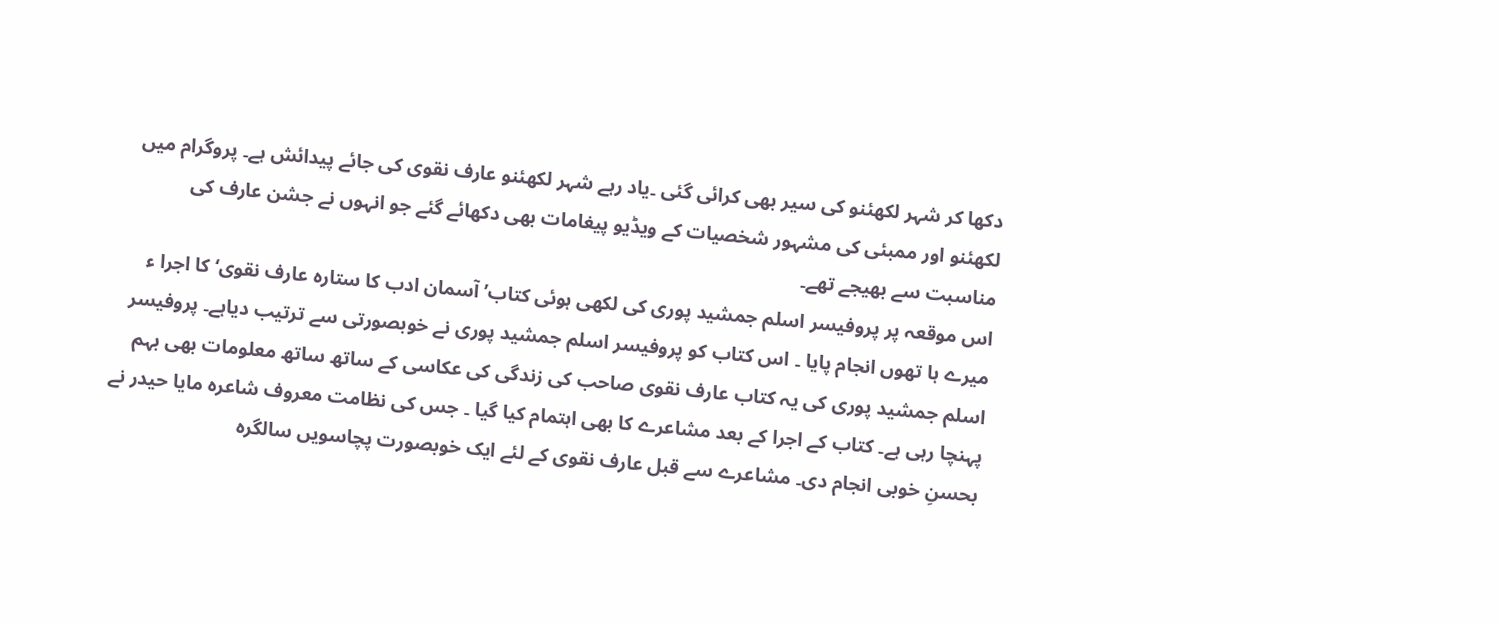دکھا کر شہر لکھئنو کی سیر بھی کرائی گئی ۔یاد رہے شہر لکھئنو عارف نقوی کی جائے پیدائش ہے۔ پروگرام میں لکھئنو اور ممبئی کی مشہور شخصیات کے ویڈیو پیغامات بھی دکھائے گئے جو انہوں نے جشن عارف کی مناسبت سے بھیجے تھے۔
اس موقعہ پر پروفیسر اسلم جمشید پوری کی لکھی ہوئی کتاب’ آسمان ادب کا ستارہ عارف نقوی‘ کا اجرا ء میرے ہا تھوں انجام پایا ۔ اس کتاب کو پروفیسر اسلم جمشید پوری نے خوبصورتی سے ترتیب دیاہے۔ پروفیسر اسلم جمشید پوری کی یہ کتاب عارف نقوی صاحب کی زندگی کی عکاسی کے ساتھ ساتھ معلومات بھی بہم پہنچا رہی ہے۔ کتاب کے اجرا کے بعد مشاعرے کا بھی اہتمام کیا گیا ۔ جس کی نظامت معروف شاعرہ مایا حیدر نے بحسنِ خوبی انجام دی۔ مشاعرے سے قبل عارف نقوی کے لئے ایک خوبصورت پچاسویں سالگرہ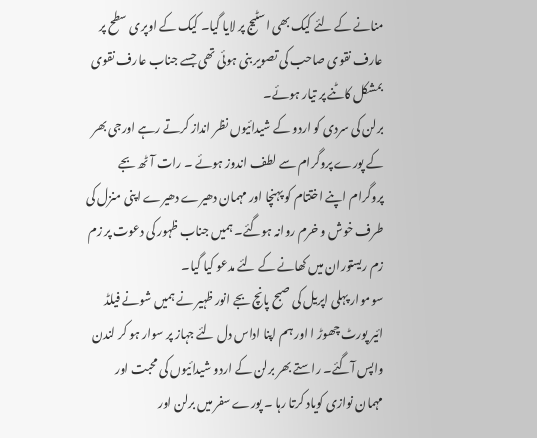منانے کے لئے کیک بھی اسٹیج پر لایا گیا۔ کیک کے اوپری سطح پر عارف نقوی صاحب کی تصویر بنی ہوئی تھی جسے جناب عارف نقوی بمشکل کاٹنے پر تیار ہوئے۔
برلن کی سردی کو اردو کے شیدائیوں نظر انداز کرتے رہے اورجی بھر کے پورے پروگرام سے لطف اندوز ہوئے ۔ رات آٹھ بجے پروگرام اپنے اختتام کو پہنچا اور مہمان دھیرے دھیرے اپنی منزل کی طرف خوش و خرم روانہ ہوگئے۔ ہمیں جناب ظہور کی دعوت پر زم زم ریستوران میں کھانے کے لئے مدعو کیا گیا۔
سوموار پہلی اپریل کی صبح پانچ بجے انور ظہیر نے ہمیں شونے فیلڈ ائیر پورٹ چھوڑ ا اور ہم اپنا اداس دل لئے جہاز پر سوار ہو کر لندن واپس آگئے۔ راستے بھر برلن کے اردو شیدائیوں کی محبت اور مہمان نوازی کویاد کرتا رہا ۔ پورے سفر میں برلن اور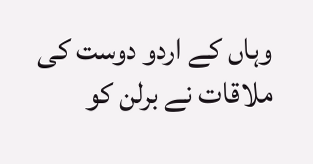وہاں کے اردو دوست کی ملاقات نے برلن کو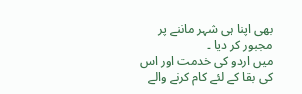بھی اپنا ہی شہر ماننے پر مجبور کر دیا ۔
میں اردو کی خدمت اور اس کی بقا کے لئے کام کرنے والے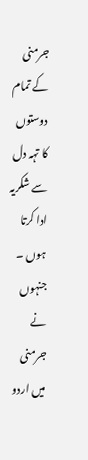جرمنی کے تمام دوستوں کا تہہ دل سے شکریہ ادا کرتا ہوں ۔ جنہوں نے جرمنی میں اردو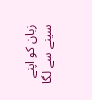زبان کو اپنے سینے سے لگا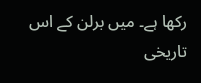رکھا ہے۔ میں برلن کے اس تاریخی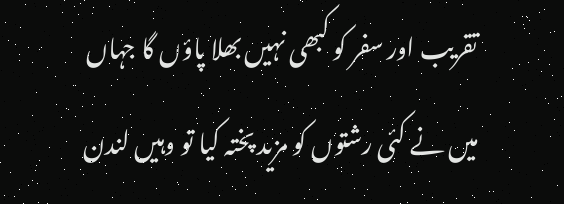تقریب اور سفر کو کبھی نہیں بھلا پاؤں گا جہاں میں نے کئی رشتوں کو مزید پختہ کیا تو وہیں لندن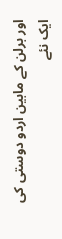اور برلن کے مابین اردو دوستی کی ایک نئے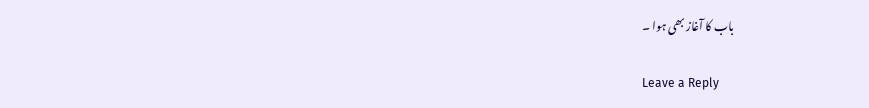باب کا آغاز بھی ہوا ۔

Leave a Reply